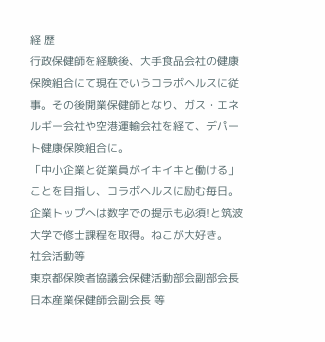経 歴
行政保健師を経験後、大手食品会社の健康保険組合にて現在でいうコラボヘルスに従事。その後開業保健師となり、ガス・エネルギー会社や空港運輸会社を経て、デパート健康保険組合に。
「中小企業と従業員がイキイキと働ける」ことを目指し、コラボヘルスに励む毎日。
企業トップへは数字での提示も必須!と筑波大学で修士課程を取得。ねこが大好き。
社会活動等
東京都保険者協議会保健活動部会副部会長
日本産業保健師会副会長 等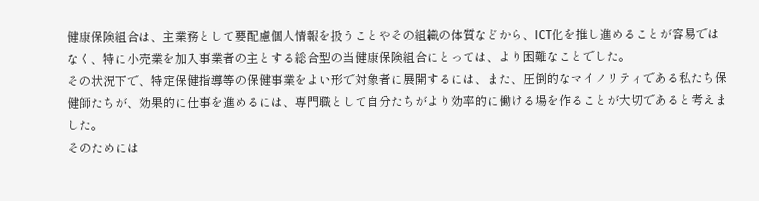健康保険組合は、主業務として要配慮個人情報を扱うことやその組織の体質などから、ICT化を推し進めることが容易ではなく、特に小売業を加入事業者の主とする総合型の当健康保険組合にとっては、より困難なことでした。
その状況下で、特定保健指導等の保健事業をよい形で対象者に展開するには、また、圧倒的なマイノリティである私たち保健師たちが、効果的に仕事を進めるには、専門職として自分たちがより効率的に働ける場を作ることが大切であると考えました。
そのためには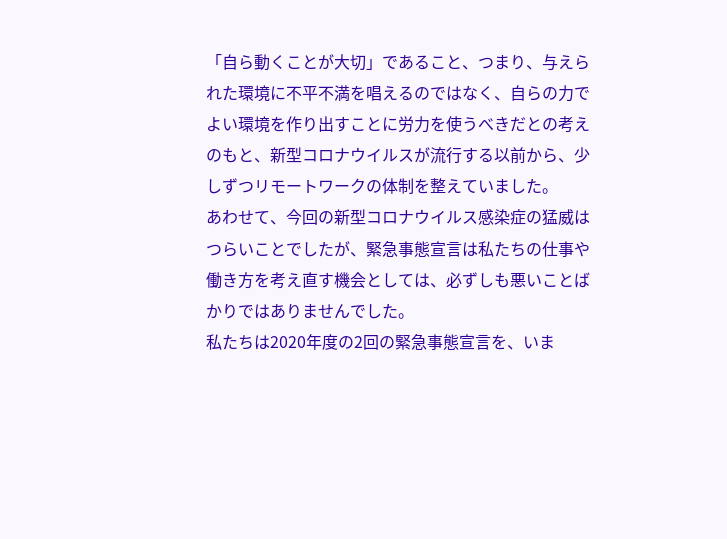「自ら動くことが大切」であること、つまり、与えられた環境に不平不満を唱えるのではなく、自らの力でよい環境を作り出すことに労力を使うべきだとの考えのもと、新型コロナウイルスが流行する以前から、少しずつリモートワークの体制を整えていました。
あわせて、今回の新型コロナウイルス感染症の猛威はつらいことでしたが、緊急事態宣言は私たちの仕事や働き方を考え直す機会としては、必ずしも悪いことばかりではありませんでした。
私たちは2020年度の2回の緊急事態宣言を、いま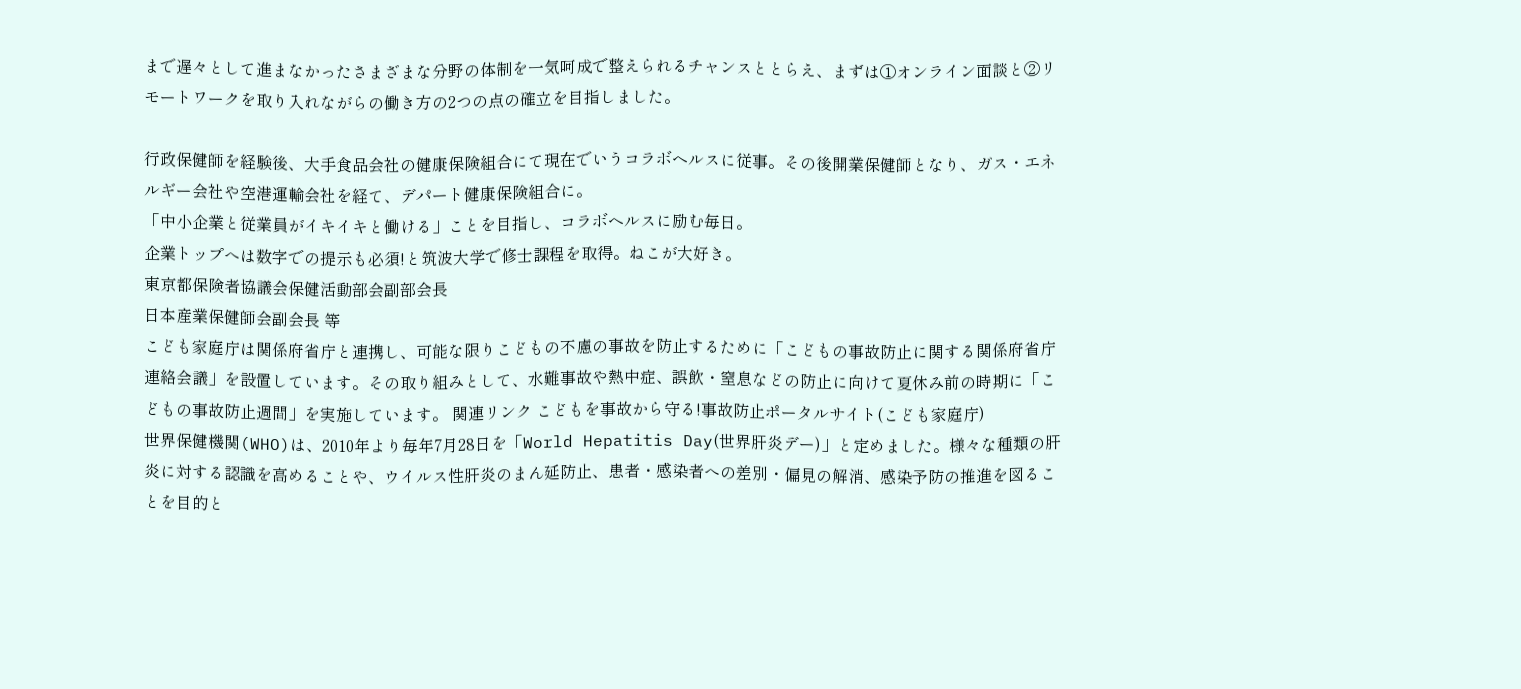まで遅々として進まなかったさまざまな分野の体制を一気呵成で整えられるチャンスととらえ、まずは①オンライン面談と②リモートワークを取り入れながらの働き方の2つの点の確立を目指しました。

行政保健師を経験後、大手食品会社の健康保険組合にて現在でいうコラボヘルスに従事。その後開業保健師となり、ガス・エネルギー会社や空港運輸会社を経て、デパート健康保険組合に。
「中小企業と従業員がイキイキと働ける」ことを目指し、コラボヘルスに励む毎日。
企業トップへは数字での提示も必須!と筑波大学で修士課程を取得。ねこが大好き。
東京都保険者協議会保健活動部会副部会長
日本産業保健師会副会長 等
こども家庭庁は関係府省庁と連携し、可能な限りこどもの不慮の事故を防止するために「こどもの事故防止に関する関係府省庁連絡会議」を設置しています。その取り組みとして、水難事故や熱中症、誤飲・窒息などの防止に向けて夏休み前の時期に「こどもの事故防止週間」を実施しています。 関連リンク こどもを事故から守る!事故防止ポータルサイト(こども家庭庁)
世界保健機関(WHO)は、2010年より毎年7月28日を「World Hepatitis Day(世界肝炎デー)」と定めました。様々な種類の肝炎に対する認識を高めることや、ウイルス性肝炎のまん延防止、患者・感染者への差別・偏見の解消、感染予防の推進を図ることを目的と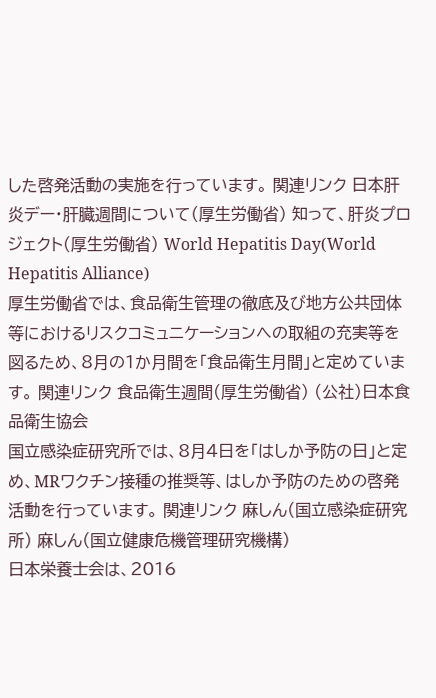した啓発活動の実施を行っています。 関連リンク 日本肝炎デー・肝臓週間について(厚生労働省) 知って、肝炎プロジェクト(厚生労働省) World Hepatitis Day(World Hepatitis Alliance)
厚生労働省では、食品衛生管理の徹底及び地方公共団体等におけるリスクコミュニケーションへの取組の充実等を図るため、8月の1か月間を「食品衛生月間」と定めています。 関連リンク 食品衛生週間(厚生労働省) (公社)日本食品衛生協会
国立感染症研究所では、8月4日を「はしか予防の日」と定め、MRワクチン接種の推奨等、はしか予防のための啓発活動を行っています。 関連リンク 麻しん(国立感染症研究所) 麻しん(国立健康危機管理研究機構)
日本栄養士会は、2016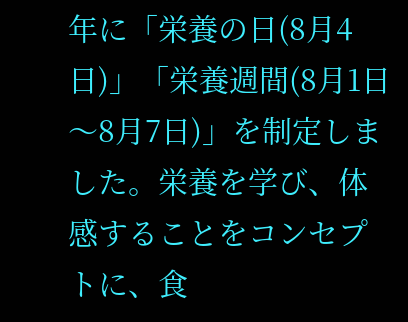年に「栄養の日(8月4日)」「栄養週間(8月1日〜8月7日)」を制定しました。栄養を学び、体感することをコンセプトに、食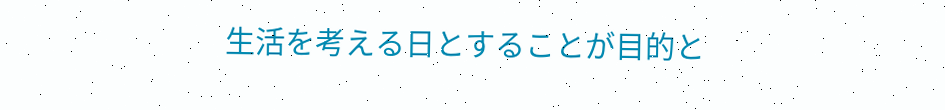生活を考える日とすることが目的と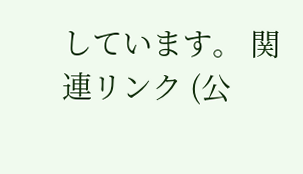しています。 関連リンク (公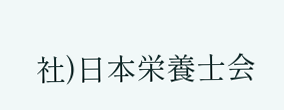社)日本栄養士会